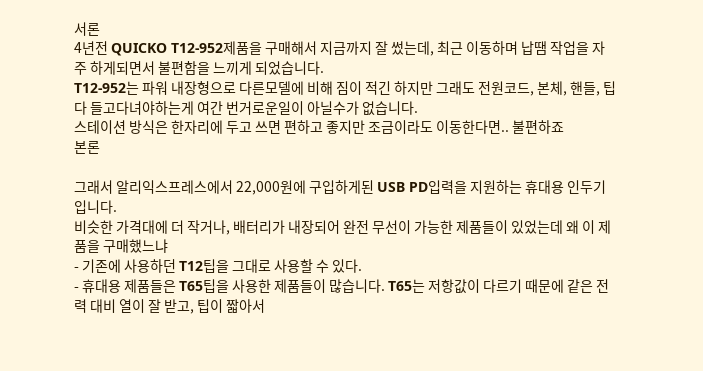서론
4년전 QUICKO T12-952제품을 구매해서 지금까지 잘 썼는데, 최근 이동하며 납땜 작업을 자주 하게되면서 불편함을 느끼게 되었습니다.
T12-952는 파워 내장형으로 다른모델에 비해 짐이 적긴 하지만 그래도 전원코드, 본체, 핸들, 팁 다 들고다녀야하는게 여간 번거로운일이 아닐수가 없습니다.
스테이션 방식은 한자리에 두고 쓰면 편하고 좋지만 조금이라도 이동한다면.. 불편하죠
본론

그래서 알리익스프레스에서 22,000원에 구입하게된 USB PD입력을 지원하는 휴대용 인두기 입니다.
비슷한 가격대에 더 작거나, 배터리가 내장되어 완전 무선이 가능한 제품들이 있었는데 왜 이 제품을 구매했느냐
- 기존에 사용하던 T12팁을 그대로 사용할 수 있다.
- 휴대용 제품들은 T65팁을 사용한 제품들이 많습니다. T65는 저항값이 다르기 때문에 같은 전력 대비 열이 잘 받고, 팁이 짧아서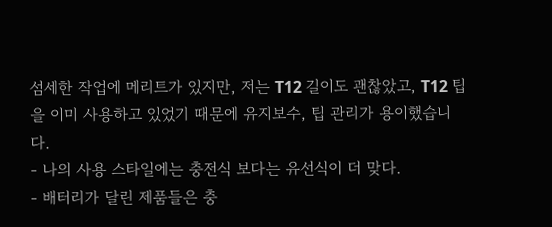섬세한 작업에 메리트가 있지만, 저는 T12 길이도 괜찮았고, T12 팁을 이미 사용하고 있었기 때문에 유지보수, 팁 관리가 용이했습니다.
- 나의 사용 스타일에는 충전식 보다는 유선식이 더 맞다.
- 배터리가 달린 제품들은 충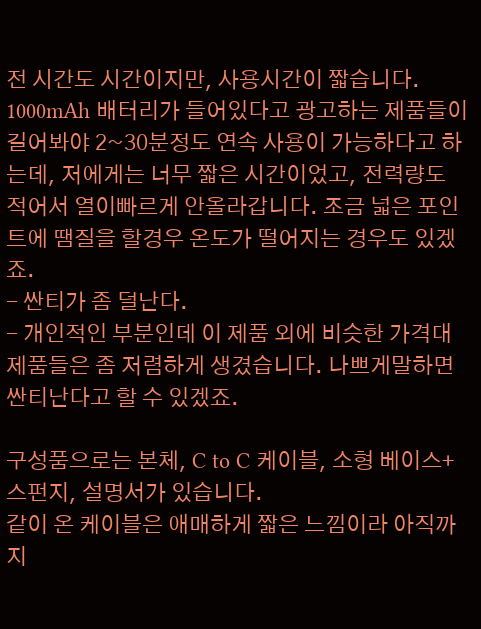전 시간도 시간이지만, 사용시간이 짧습니다. 1000mAh 배터리가 들어있다고 광고하는 제품들이 길어봐야 2~30분정도 연속 사용이 가능하다고 하는데, 저에게는 너무 짧은 시간이었고, 전력량도 적어서 열이빠르게 안올라갑니다. 조금 넓은 포인트에 땜질을 할경우 온도가 떨어지는 경우도 있겠죠.
- 싼티가 좀 덜난다.
- 개인적인 부분인데 이 제품 외에 비슷한 가격대 제품들은 좀 저렴하게 생겼습니다. 나쁘게말하면 싼티난다고 할 수 있겠죠.

구성품으로는 본체, C to C 케이블, 소형 베이스+스펀지, 설명서가 있습니다.
같이 온 케이블은 애매하게 짧은 느낌이라 아직까지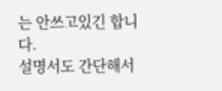는 안쓰고있긴 합니다.
설명서도 간단해서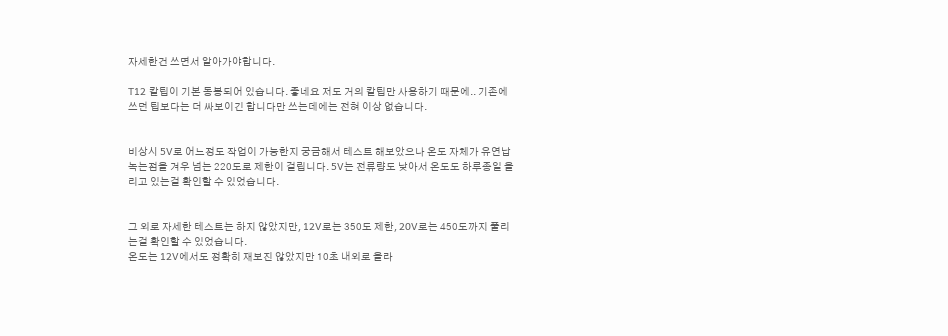자세한건 쓰면서 알아가야합니다.

T12 칼팁이 기본 동봉되어 있습니다. 좋네요 저도 거의 칼팁만 사용하기 때문에.. 기존에 쓰던 팁보다는 더 싸보이긴 합니다만 쓰는데에는 전혀 이상 없습니다.


비상시 5V로 어느정도 작업이 가능한지 궁금해서 테스트 해보았으나 온도 자체가 유연납 녹는점을 겨우 넘는 220도로 제한이 걸립니다. 5V는 전류량도 낮아서 온도도 하루종일 올리고 있는걸 확인할 수 있었습니다.


그 외로 자세한 테스트는 하지 않았지만, 12V로는 350도 제한, 20V로는 450도까지 풀리는걸 확인할 수 있었습니다.
온도는 12V에서도 정확히 재보진 않았지만 10초 내외로 올라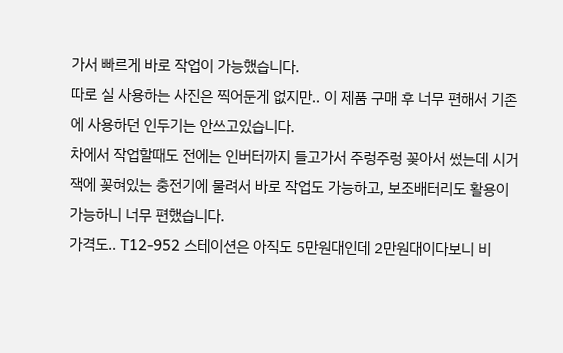가서 빠르게 바로 작업이 가능했습니다.
따로 실 사용하는 사진은 찍어둔게 없지만.. 이 제품 구매 후 너무 편해서 기존에 사용하던 인두기는 안쓰고있습니다.
차에서 작업할때도 전에는 인버터까지 들고가서 주렁주렁 꽂아서 썼는데 시거잭에 꽂혀있는 충전기에 물려서 바로 작업도 가능하고, 보조배터리도 활용이 가능하니 너무 편했습니다.
가격도.. T12-952 스테이션은 아직도 5만원대인데 2만원대이다보니 비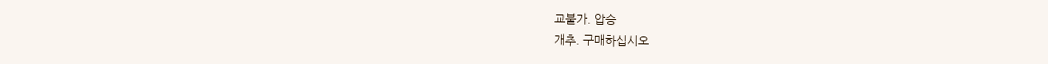교불가. 압승
개추. 구매하십시오